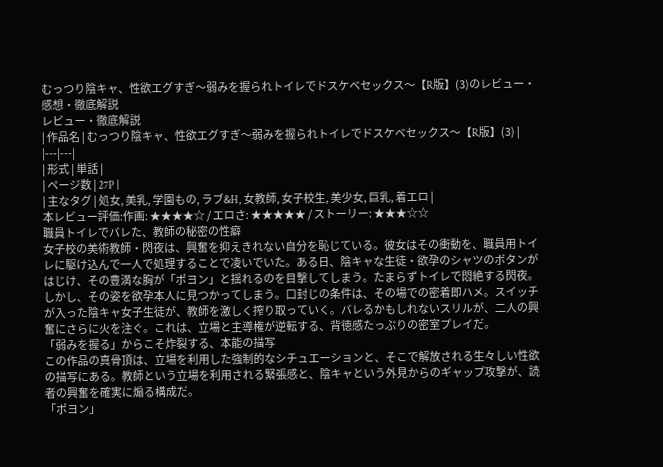むっつり陰キャ、性欲エグすぎ〜弱みを握られトイレでドスケベセックス〜【R版】(3)のレビュー・感想・徹底解説
レビュー・徹底解説
| 作品名 | むっつり陰キャ、性欲エグすぎ〜弱みを握られトイレでドスケベセックス〜【R版】(3) |
|---|---|
| 形式 | 単話 |
| ページ数 | 27P |
| 主なタグ | 処女, 美乳, 学園もの, ラブ&H, 女教師, 女子校生, 美少女, 巨乳, 着エロ |
本レビュー評価:作画: ★★★★☆ / エロさ: ★★★★★ / ストーリー: ★★★☆☆
職員トイレでバレた、教師の秘密の性癖
女子校の美術教師・閃夜は、興奮を抑えきれない自分を恥じている。彼女はその衝動を、職員用トイレに駆け込んで一人で処理することで凌いでいた。ある日、陰キャな生徒・欲孕のシャツのボタンがはじけ、その豊満な胸が「ポヨン」と揺れるのを目撃してしまう。たまらずトイレで悶絶する閃夜。しかし、その姿を欲孕本人に見つかってしまう。口封じの条件は、その場での密着即ハメ。スイッチが入った陰キャ女子生徒が、教師を激しく搾り取っていく。バレるかもしれないスリルが、二人の興奮にさらに火を注ぐ。これは、立場と主導権が逆転する、背徳感たっぷりの密室プレイだ。
「弱みを握る」からこそ炸裂する、本能の描写
この作品の真骨頂は、立場を利用した強制的なシチュエーションと、そこで解放される生々しい性欲の描写にある。教師という立場を利用される緊張感と、陰キャという外見からのギャップ攻撃が、読者の興奮を確実に煽る構成だ。
「ポヨン」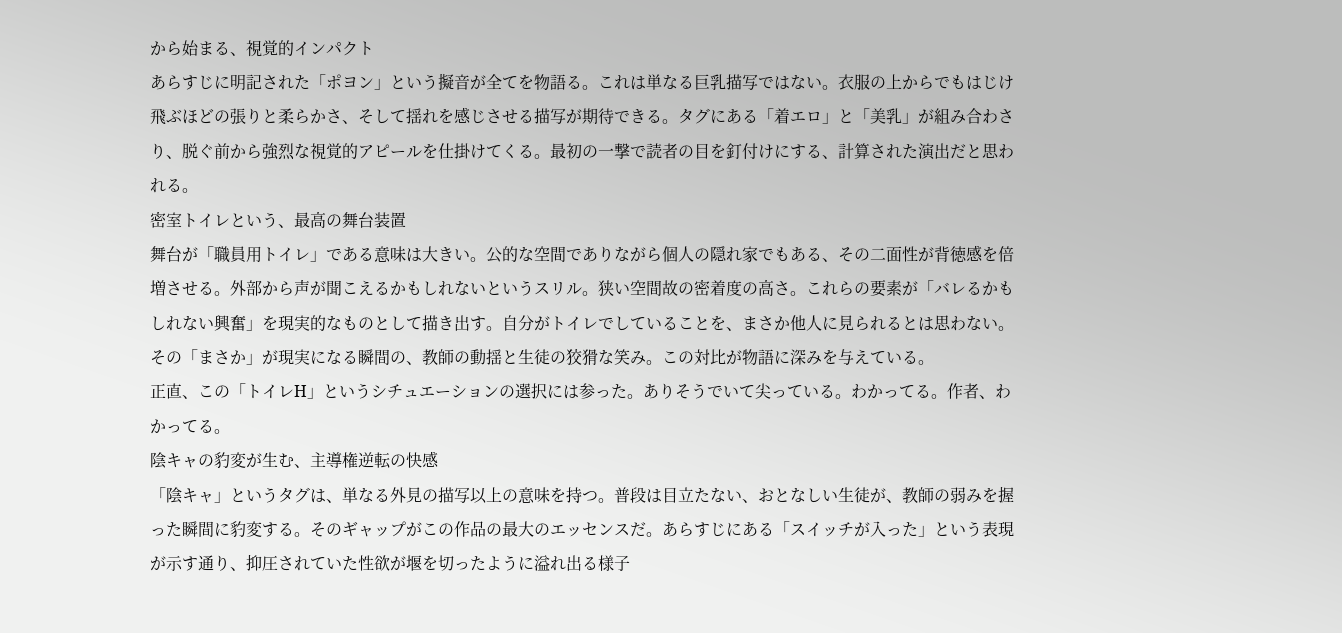から始まる、視覚的インパクト
あらすじに明記された「ポヨン」という擬音が全てを物語る。これは単なる巨乳描写ではない。衣服の上からでもはじけ飛ぶほどの張りと柔らかさ、そして揺れを感じさせる描写が期待できる。タグにある「着エロ」と「美乳」が組み合わさり、脱ぐ前から強烈な視覚的アピールを仕掛けてくる。最初の一撃で読者の目を釘付けにする、計算された演出だと思われる。
密室トイレという、最高の舞台装置
舞台が「職員用トイレ」である意味は大きい。公的な空間でありながら個人の隠れ家でもある、その二面性が背徳感を倍増させる。外部から声が聞こえるかもしれないというスリル。狭い空間故の密着度の高さ。これらの要素が「バレるかもしれない興奮」を現実的なものとして描き出す。自分がトイレでしていることを、まさか他人に見られるとは思わない。その「まさか」が現実になる瞬間の、教師の動揺と生徒の狡猾な笑み。この対比が物語に深みを与えている。
正直、この「トイレH」というシチュエーションの選択には参った。ありそうでいて尖っている。わかってる。作者、わかってる。
陰キャの豹変が生む、主導権逆転の快感
「陰キャ」というタグは、単なる外見の描写以上の意味を持つ。普段は目立たない、おとなしい生徒が、教師の弱みを握った瞬間に豹変する。そのギャップがこの作品の最大のエッセンスだ。あらすじにある「スイッチが入った」という表現が示す通り、抑圧されていた性欲が堰を切ったように溢れ出る様子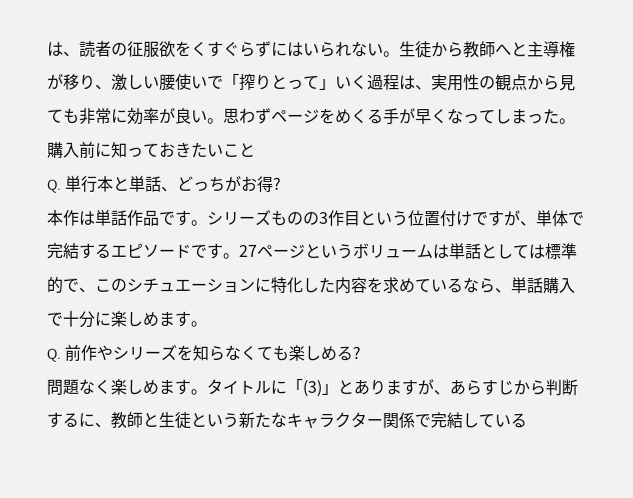は、読者の征服欲をくすぐらずにはいられない。生徒から教師へと主導権が移り、激しい腰使いで「搾りとって」いく過程は、実用性の観点から見ても非常に効率が良い。思わずページをめくる手が早くなってしまった。
購入前に知っておきたいこと
Q. 単行本と単話、どっちがお得?
本作は単話作品です。シリーズものの3作目という位置付けですが、単体で完結するエピソードです。27ページというボリュームは単話としては標準的で、このシチュエーションに特化した内容を求めているなら、単話購入で十分に楽しめます。
Q. 前作やシリーズを知らなくても楽しめる?
問題なく楽しめます。タイトルに「(3)」とありますが、あらすじから判断するに、教師と生徒という新たなキャラクター関係で完結している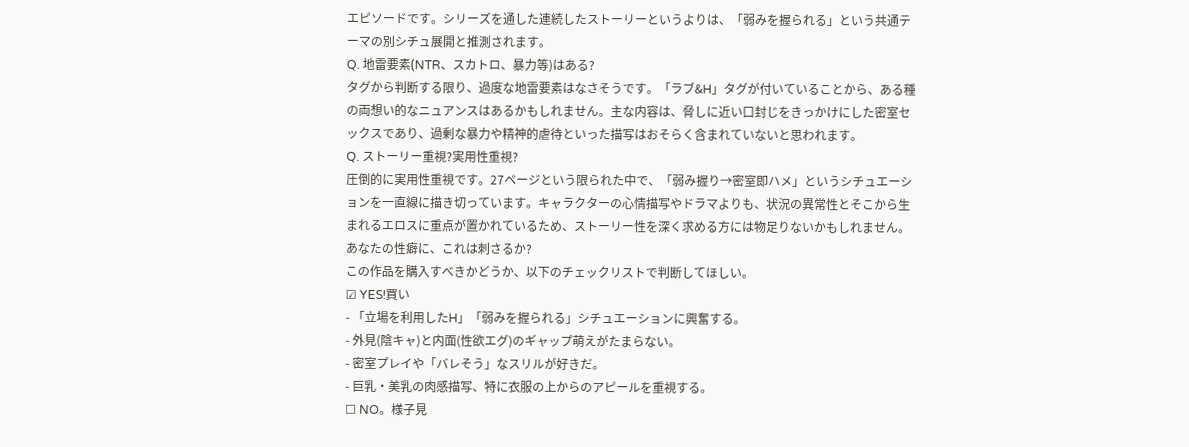エピソードです。シリーズを通した連続したストーリーというよりは、「弱みを握られる」という共通テーマの別シチュ展開と推測されます。
Q. 地雷要素(NTR、スカトロ、暴力等)はある?
タグから判断する限り、過度な地雷要素はなさそうです。「ラブ&H」タグが付いていることから、ある種の両想い的なニュアンスはあるかもしれません。主な内容は、脅しに近い口封じをきっかけにした密室セックスであり、過剰な暴力や精神的虐待といった描写はおそらく含まれていないと思われます。
Q. ストーリー重視?実用性重視?
圧倒的に実用性重視です。27ページという限られた中で、「弱み握り→密室即ハメ」というシチュエーションを一直線に描き切っています。キャラクターの心情描写やドラマよりも、状況の異常性とそこから生まれるエロスに重点が置かれているため、ストーリー性を深く求める方には物足りないかもしれません。
あなたの性癖に、これは刺さるか?
この作品を購入すべきかどうか、以下のチェックリストで判断してほしい。
☑ YES!買い
- 「立場を利用したH」「弱みを握られる」シチュエーションに興奮する。
- 外見(陰キャ)と内面(性欲エグ)のギャップ萌えがたまらない。
- 密室プレイや「バレそう」なスリルが好きだ。
- 巨乳・美乳の肉感描写、特に衣服の上からのアピールを重視する。
☐ NO。様子見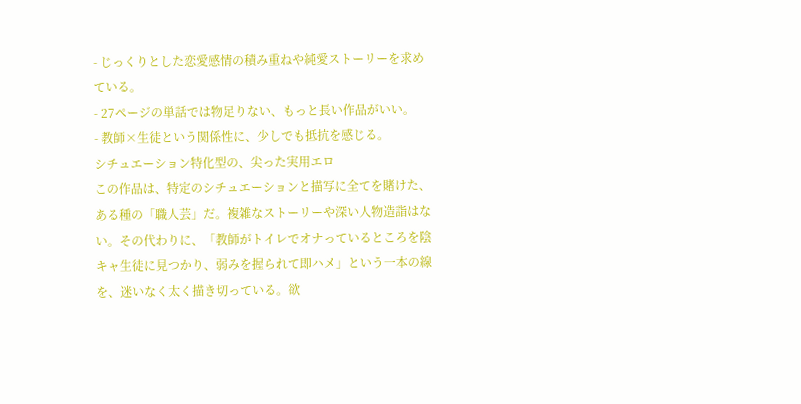- じっくりとした恋愛感情の積み重ねや純愛ストーリーを求めている。
- 27ページの単話では物足りない、もっと長い作品がいい。
- 教師×生徒という関係性に、少しでも抵抗を感じる。
シチュエーション特化型の、尖った実用エロ
この作品は、特定のシチュエーションと描写に全てを賭けた、ある種の「職人芸」だ。複雑なストーリーや深い人物造詣はない。その代わりに、「教師がトイレでオナっているところを陰キャ生徒に見つかり、弱みを握られて即ハメ」という一本の線を、迷いなく太く描き切っている。欲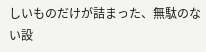しいものだけが詰まった、無駄のない設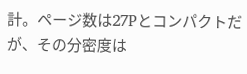計。ページ数は27Pとコンパクトだが、その分密度は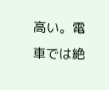高い。電車では絶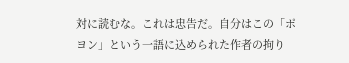対に読むな。これは忠告だ。自分はこの「ポヨン」という一語に込められた作者の拘り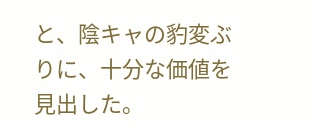と、陰キャの豹変ぶりに、十分な価値を見出した。